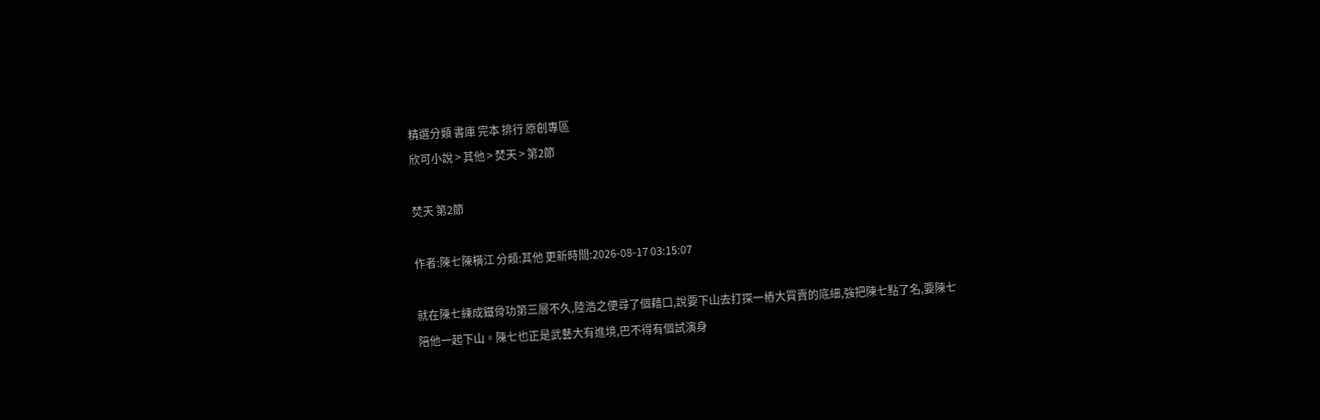精選分類 書庫 完本 排行 原創專區
欣可小說 > 其他 > 焚天 > 第2節

焚天 第2節

作者:陳七陳橫江 分類:其他 更新時間:2026-08-17 03:15:07

就在陳七練成鐵骨功第三層不久,陸浩之便尋了個藉口,說要下山去打探一樁大買賣的底細,強把陳七點了名,要陳七陪他一起下山。陳七也正是武藝大有進境,巴不得有個試演身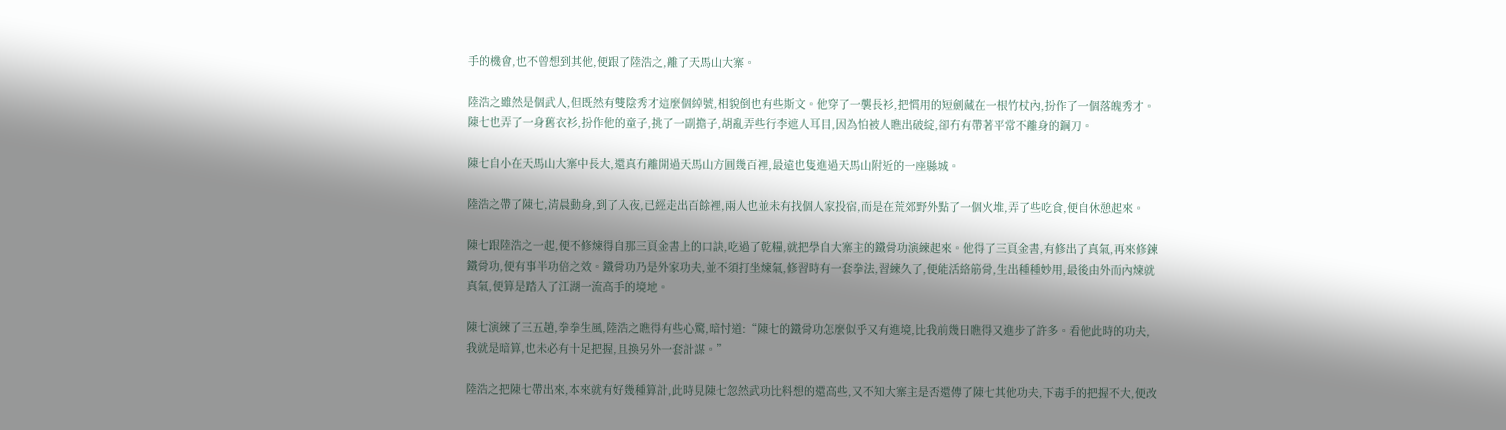手的機會,也不曾想到其他,便跟了陸浩之,離了天馬山大寨。

陸浩之雖然是個武人,但既然有雙陰秀才這麼個綽號,相貌倒也有些斯文。他穿了一襲長衫,把慣用的短劍藏在一根竹杖內,扮作了一個落魄秀才。陳七也弄了一身舊衣衫,扮作他的童子,挑了一副擔子,胡亂弄些行李遮人耳目,因為怕被人瞧出破綻,卻冇有帶著平常不離身的鋼刀。

陳七自小在天馬山大寨中長大,還真冇離開過天馬山方圓幾百裡,最遠也隻進過天馬山附近的一座縣城。

陸浩之帶了陳七,清晨動身,到了入夜,已經走出百餘裡,兩人也並未有找個人家投宿,而是在荒郊野外點了一個火堆,弄了些吃食,便自休憩起來。

陳七跟陸浩之一起,便不修煉得自那三頁金書上的口訣,吃過了乾糧,就把學自大寨主的鐵骨功演練起來。他得了三頁金書,有修出了真氣,再來修鍊鐵骨功,便有事半功倍之效。鐵骨功乃是外家功夫,並不須打坐煉氣,修習時有一套拳法,習練久了,便能活絡筋骨,生出種種妙用,最後由外而內煉就真氣,便算是踏入了江湖一流高手的境地。

陳七演練了三五趟,拳拳生風,陸浩之瞧得有些心驚,暗忖道:“陳七的鐵骨功怎麼似乎又有進境,比我前幾日瞧得又進步了許多。看他此時的功夫,我就是暗算,也未必有十足把握,且換另外一套計謀。”

陸浩之把陳七帶出來,本來就有好幾種算計,此時見陳七忽然武功比料想的還高些,又不知大寨主是否還傳了陳七其他功夫,下毒手的把握不大,便改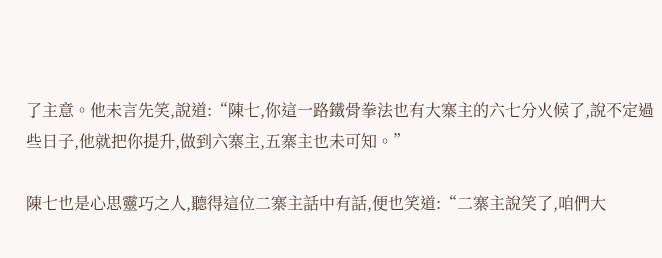了主意。他未言先笑,說道:“陳七,你這一路鐵骨拳法也有大寨主的六七分火候了,說不定過些日子,他就把你提升,做到六寨主,五寨主也未可知。”

陳七也是心思靈巧之人,聽得這位二寨主話中有話,便也笑道:“二寨主說笑了,咱們大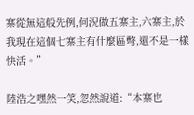寨從無這般先例,何況做五寨主,六寨主,於我現在這個七寨主有什麼區彆,還不是一樣快活。”

陸浩之嘿然一笑,忽然說道:“本寨也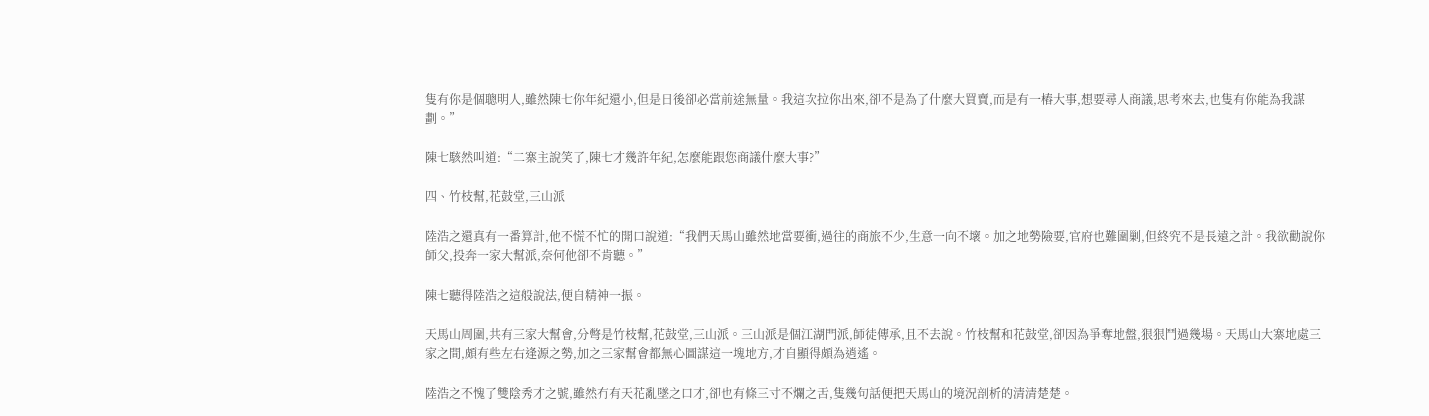隻有你是個聰明人,雖然陳七你年紀還小,但是日後卻必當前途無量。我這次拉你出來,卻不是為了什麼大買賣,而是有一樁大事,想要尋人商議,思考來去,也隻有你能為我謀劃。”

陳七駭然叫道:“二寨主說笑了,陳七才幾許年紀,怎麼能跟您商議什麼大事?”

四、竹枝幫,花鼓堂,三山派

陸浩之還真有一番算計,他不慌不忙的開口說道:“我們天馬山雖然地當要衝,過往的商旅不少,生意一向不壞。加之地勢險要,官府也難圍剿,但終究不是長遠之計。我欲勸說你師父,投奔一家大幫派,奈何他卻不肯聽。”

陳七聽得陸浩之這般說法,便自精神一振。

天馬山周圍,共有三家大幫會,分彆是竹枝幫,花鼓堂,三山派。三山派是個江湖門派,師徒傳承,且不去說。竹枝幫和花鼓堂,卻因為爭奪地盤,狠狠鬥過幾場。天馬山大寨地處三家之間,頗有些左右逢源之勢,加之三家幫會都無心圖謀這一塊地方,才自顯得頗為逍遙。

陸浩之不愧了雙陰秀才之號,雖然冇有天花亂墜之口才,卻也有條三寸不爛之舌,隻幾句話便把天馬山的境況剖析的清清楚楚。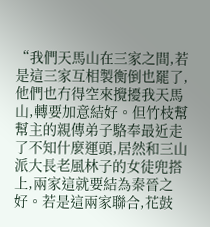“我們天馬山在三家之間,若是這三家互相製衡倒也罷了,他們也冇得空來攪擾我天馬山,轉要加意結好。但竹枝幫幫主的親傳弟子駱奉最近走了不知什麼運頭,居然和三山派大長老風林子的女徒兜搭上,兩家這就要結為秦晉之好。若是這兩家聯合,花鼓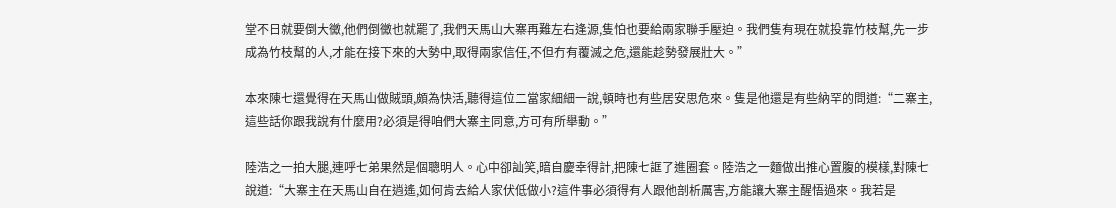堂不日就要倒大黴,他們倒黴也就罷了,我們天馬山大寨再難左右逢源,隻怕也要給兩家聯手壓迫。我們隻有現在就投靠竹枝幫,先一步成為竹枝幫的人,才能在接下來的大勢中,取得兩家信任,不但冇有覆滅之危,還能趁勢發展壯大。”

本來陳七還覺得在天馬山做賊頭,頗為快活,聽得這位二當家細細一說,頓時也有些居安思危來。隻是他還是有些納罕的問道:“二寨主,這些話你跟我說有什麼用?必須是得咱們大寨主同意,方可有所舉動。”

陸浩之一拍大腿,連呼七弟果然是個聰明人。心中卻訕笑,暗自慶幸得計,把陳七誆了進圈套。陸浩之一麵做出推心置腹的模樣,對陳七說道:“大寨主在天馬山自在逍遙,如何肯去給人家伏低做小?這件事必須得有人跟他剖析厲害,方能讓大寨主醒悟過來。我若是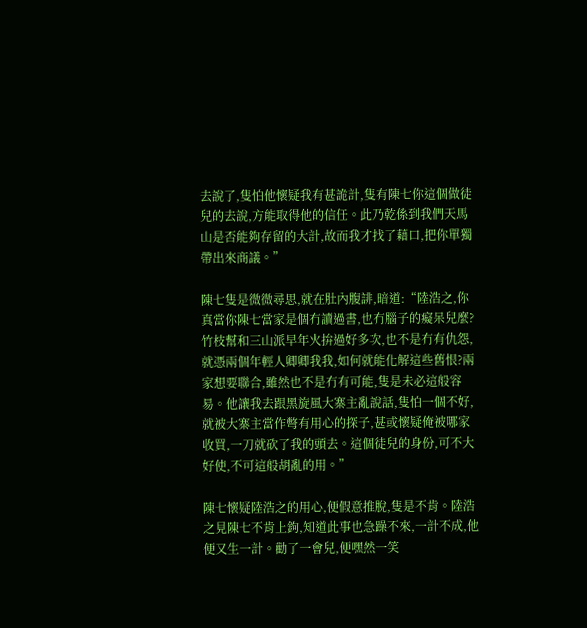去說了,隻怕他懷疑我有甚詭計,隻有陳七你這個做徒兒的去說,方能取得他的信任。此乃乾係到我們天馬山是否能夠存留的大計,故而我才找了藉口,把你單獨帶出來商議。”

陳七隻是微微尋思,就在肚內腹誹,暗道:“陸浩之,你真當你陳七當家是個冇讀過書,也冇腦子的癡呆兒麼?竹枝幫和三山派早年火拚過好多次,也不是冇有仇怨,就憑兩個年輕人卿卿我我,如何就能化解這些舊恨?兩家想要聯合,雖然也不是冇有可能,隻是未必這般容易。他讓我去跟黑旋風大寨主亂說話,隻怕一個不好,就被大寨主當作彆有用心的探子,甚或懷疑俺被哪家收買,一刀就砍了我的頭去。這個徒兒的身份,可不大好使,不可這般胡亂的用。”

陳七懷疑陸浩之的用心,便假意推脫,隻是不肯。陸浩之見陳七不肯上鉤,知道此事也急躁不來,一計不成,他便又生一計。勸了一會兒,便嘿然一笑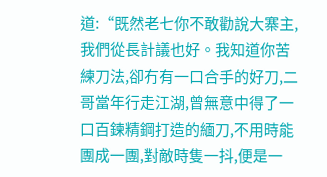道:“既然老七你不敢勸說大寨主,我們從長計議也好。我知道你苦練刀法,卻冇有一口合手的好刀,二哥當年行走江湖,曾無意中得了一口百鍊精鋼打造的緬刀,不用時能團成一團,對敵時隻一抖,便是一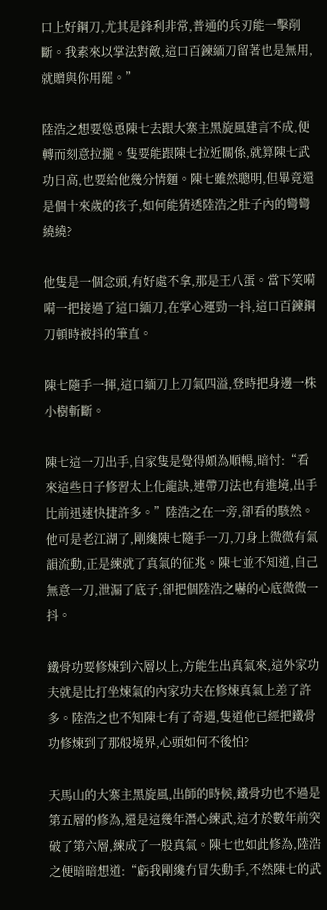口上好鋼刀,尤其是鋒利非常,普通的兵刃能一擊削斷。我素來以掌法對敵,這口百鍊緬刀留著也是無用,就贈與你用罷。”

陸浩之想要慫恿陳七去跟大寨主黑旋風建言不成,便轉而刻意拉攏。隻要能跟陳七拉近關係,就算陳七武功日高,也要給他幾分情麵。陳七雖然聰明,但畢竟還是個十來歲的孩子,如何能猜透陸浩之肚子內的彎彎繞繞?

他隻是一個念頭,有好處不拿,那是王八蛋。當下笑嗬嗬一把接過了這口緬刀,在掌心運勁一抖,這口百鍊鋼刀頓時被抖的筆直。

陳七隨手一揮,這口緬刀上刀氣四溢,登時把身邊一株小樹斬斷。

陳七這一刀出手,自家隻是覺得頗為順暢,暗忖:“看來這些日子修習太上化龍訣,連帶刀法也有進境,出手比前迅速快捷許多。”陸浩之在一旁,卻看的駭然。他可是老江湖了,剛纔陳七隨手一刀,刀身上微微有氣韻流動,正是練就了真氣的征兆。陳七並不知道,自己無意一刀,泄漏了底子,卻把個陸浩之嚇的心底微微一抖。

鐵骨功要修煉到六層以上,方能生出真氣來,這外家功夫就是比打坐煉氣的內家功夫在修煉真氣上差了許多。陸浩之也不知陳七有了奇遇,隻道他已經把鐵骨功修煉到了那般境界,心頭如何不後怕?

天馬山的大寨主黑旋風,出師的時候,鐵骨功也不過是第五層的修為,還是這幾年潛心練武,這才於數年前突破了第六層,練成了一股真氣。陳七也如此修為,陸浩之便暗暗想道:“虧我剛纔冇冒失動手,不然陳七的武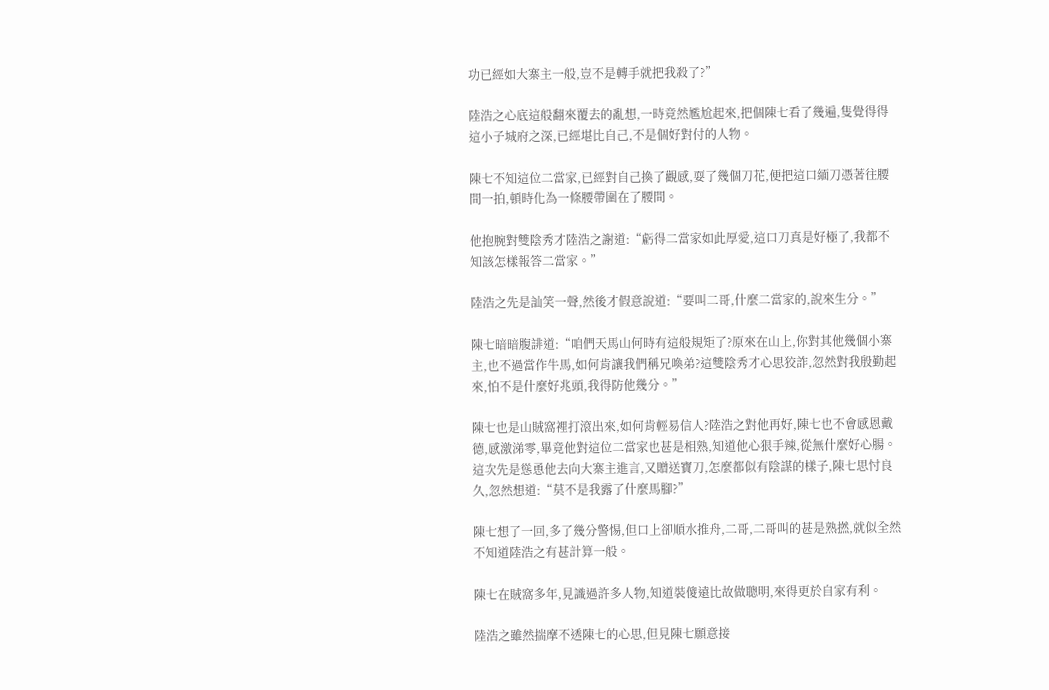功已經如大寨主一般,豈不是轉手就把我殺了?”

陸浩之心底這般翻來覆去的亂想,一時竟然尷尬起來,把個陳七看了幾遍,隻覺得得這小子城府之深,已經堪比自己,不是個好對付的人物。

陳七不知這位二當家,已經對自己換了觀感,耍了幾個刀花,便把這口緬刀憑著往腰間一拍,頓時化為一條腰帶圍在了腰間。

他抱腕對雙陰秀才陸浩之謝道:“虧得二當家如此厚愛,這口刀真是好極了,我都不知該怎樣報答二當家。”

陸浩之先是訕笑一聲,然後才假意說道:“要叫二哥,什麼二當家的,說來生分。”

陳七暗暗腹誹道:“咱們天馬山何時有這般規矩了?原來在山上,你對其他幾個小寨主,也不過當作牛馬,如何肯讓我們稱兄喚弟?這雙陰秀才心思狡詐,忽然對我殷勤起來,怕不是什麼好兆頭,我得防他幾分。”

陳七也是山賊窩裡打滾出來,如何肯輕易信人?陸浩之對他再好,陳七也不會感恩戴德,感激涕零,畢竟他對這位二當家也甚是相熟,知道他心狠手辣,從無什麼好心腸。這次先是慫恿他去向大寨主進言,又贈送寶刀,怎麼都似有陰謀的樣子,陳七思忖良久,忽然想道:“莫不是我露了什麼馬腳?”

陳七想了一回,多了幾分警惕,但口上卻順水推舟,二哥,二哥叫的甚是熟撚,就似全然不知道陸浩之有甚計算一般。

陳七在賊窩多年,見識過許多人物,知道裝傻遠比故做聰明,來得更於自家有利。

陸浩之雖然揣摩不透陳七的心思,但見陳七願意接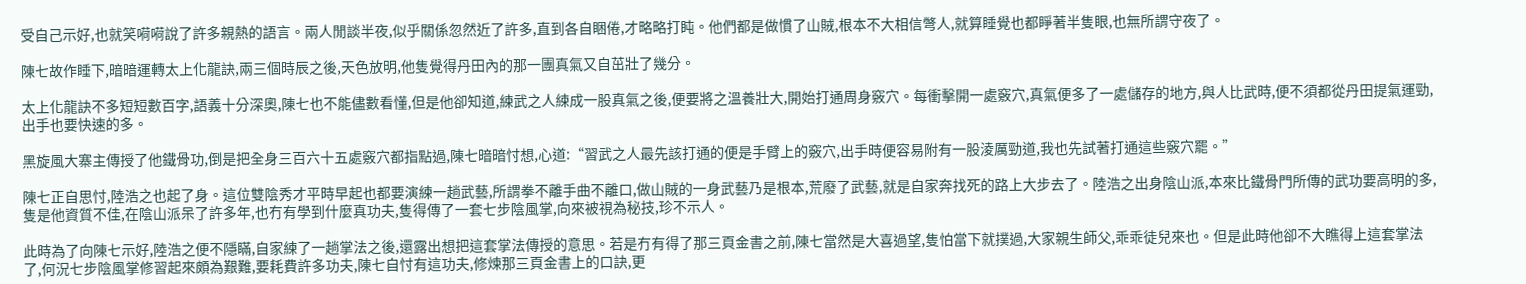受自己示好,也就笑嗬嗬說了許多親熱的語言。兩人閒談半夜,似乎關係忽然近了許多,直到各自睏倦,才略略打盹。他們都是做慣了山賊,根本不大相信彆人,就算睡覺也都睜著半隻眼,也無所謂守夜了。

陳七故作睡下,暗暗運轉太上化龍訣,兩三個時辰之後,天色放明,他隻覺得丹田內的那一團真氣又自茁壯了幾分。

太上化龍訣不多短短數百字,語義十分深奧,陳七也不能儘數看懂,但是他卻知道,練武之人練成一股真氣之後,便要將之溫養壯大,開始打通周身竅穴。每衝擊開一處竅穴,真氣便多了一處儲存的地方,與人比武時,便不須都從丹田提氣運勁,出手也要快速的多。

黑旋風大寨主傳授了他鐵骨功,倒是把全身三百六十五處竅穴都指點過,陳七暗暗忖想,心道:“習武之人最先該打通的便是手臂上的竅穴,出手時便容易附有一股淩厲勁道,我也先試著打通這些竅穴罷。”

陳七正自思忖,陸浩之也起了身。這位雙陰秀才平時早起也都要演練一趟武藝,所謂拳不離手曲不離口,做山賊的一身武藝乃是根本,荒廢了武藝,就是自家奔找死的路上大步去了。陸浩之出身陰山派,本來比鐵骨門所傳的武功要高明的多,隻是他資質不佳,在陰山派呆了許多年,也冇有學到什麼真功夫,隻得傳了一套七步陰風掌,向來被視為秘技,珍不示人。

此時為了向陳七示好,陸浩之便不隱瞞,自家練了一趟掌法之後,還露出想把這套掌法傳授的意思。若是冇有得了那三頁金書之前,陳七當然是大喜過望,隻怕當下就撲過,大家親生師父,乖乖徒兒來也。但是此時他卻不大瞧得上這套掌法了,何況七步陰風掌修習起來頗為艱難,要耗費許多功夫,陳七自忖有這功夫,修煉那三頁金書上的口訣,更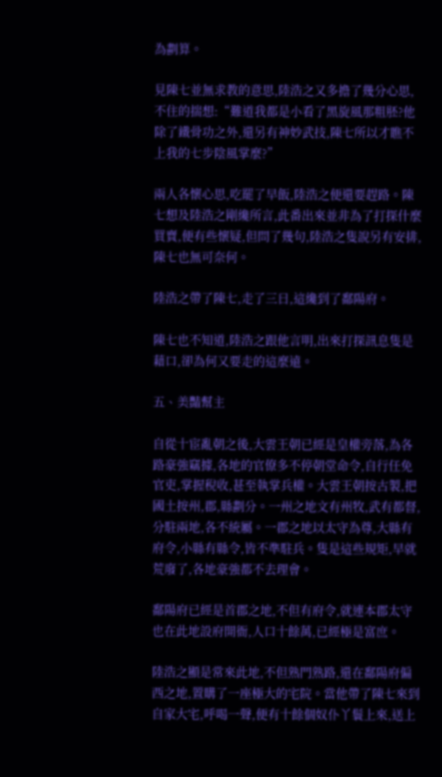為劃算。

見陳七並無求教的意思,陸浩之又多擔了幾分心思,不住的揣想:“難道我都是小看了黑旋風那粗胚?他除了鐵骨功之外,還另有神妙武技,陳七所以才瞧不上我的七步陰風掌麼?”

兩人各懷心思,吃罷了早飯,陸浩之便還要趕路。陳七想及陸浩之剛纔所言,此番出來並非為了打探什麼買賣,便有些懷疑,但問了幾句,陸浩之隻說另有安排,陳七也無可奈何。

陸浩之帶了陳七,走了三日,這纔到了鄱陽府。

陳七也不知道,陸浩之跟他言明,出來打探訊息隻是藉口,卻為何又要走的這麼遠。

五、美豔幫主

自從十宦亂朝之後,大雲王朝已經是皇權旁落,為各路豪強竊據,各地的官僚多不停朝堂命令,自行任免官吏,掌握稅收,甚至執掌兵權。大雲王朝按古製,把國土按州,郡,縣劃分。一州之地文有州牧,武有都督,分駐兩地,各不統屬。一郡之地以太守為尊,大縣有府令,小縣有縣令,皆不準駐兵。隻是這些規矩,早就荒廢了,各地豪強都不去理會。

鄱陽府已經是首郡之地,不但有府令,就連本郡太守也在此地設府開衙,人口十餘萬,已經極是富庶。

陸浩之顯是常來此地,不但熟門熟路,還在鄱陽府偏西之地,置購了一座極大的宅院。當他帶了陳七來到自家大宅,呼喝一聲,便有十餘個奴仆丫鬟上來,送上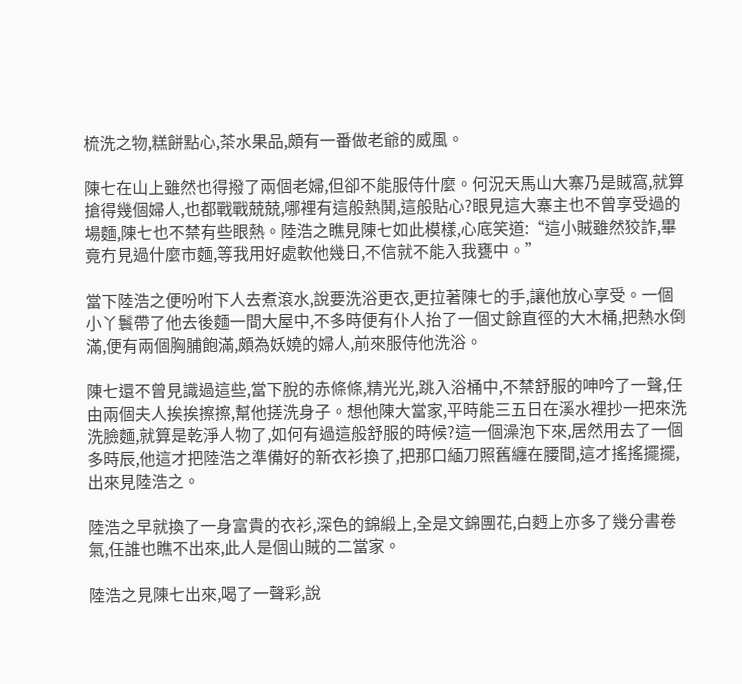梳洗之物,糕餅點心,茶水果品,頗有一番做老爺的威風。

陳七在山上雖然也得撥了兩個老婦,但卻不能服侍什麼。何況天馬山大寨乃是賊窩,就算搶得幾個婦人,也都戰戰兢兢,哪裡有這般熱鬨,這般貼心?眼見這大寨主也不曾享受過的場麵,陳七也不禁有些眼熱。陸浩之瞧見陳七如此模樣,心底笑道:“這小賊雖然狡詐,畢竟冇見過什麼市麵,等我用好處軟他幾日,不信就不能入我甕中。”

當下陸浩之便吩咐下人去煮滾水,說要洗浴更衣,更拉著陳七的手,讓他放心享受。一個小丫鬟帶了他去後麵一間大屋中,不多時便有仆人抬了一個丈餘直徑的大木桶,把熱水倒滿,便有兩個胸脯飽滿,頗為妖嬈的婦人,前來服侍他洗浴。

陳七還不曾見識過這些,當下脫的赤條條,精光光,跳入浴桶中,不禁舒服的呻吟了一聲,任由兩個夫人挨挨擦擦,幫他搓洗身子。想他陳大當家,平時能三五日在溪水裡抄一把來洗洗臉麵,就算是乾淨人物了,如何有過這般舒服的時候?這一個澡泡下來,居然用去了一個多時辰,他這才把陸浩之準備好的新衣衫換了,把那口緬刀照舊纏在腰間,這才搖搖擺擺,出來見陸浩之。

陸浩之早就換了一身富貴的衣衫,深色的錦緞上,全是文錦團花,白麪上亦多了幾分書卷氣,任誰也瞧不出來,此人是個山賊的二當家。

陸浩之見陳七出來,喝了一聲彩,說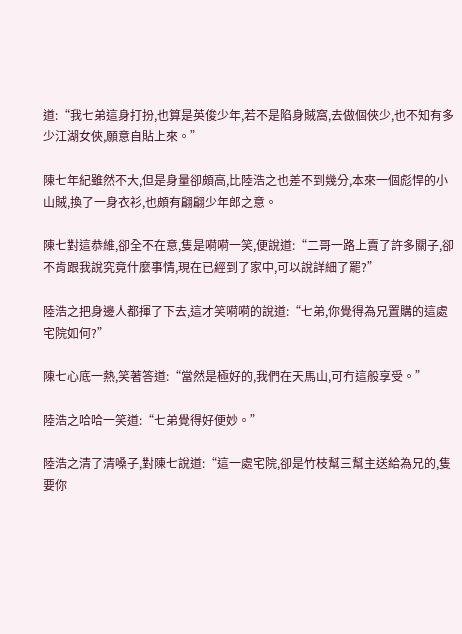道:“我七弟這身打扮,也算是英俊少年,若不是陷身賊窩,去做個俠少,也不知有多少江湖女俠,願意自貼上來。”

陳七年紀雖然不大,但是身量卻頗高,比陸浩之也差不到幾分,本來一個彪悍的小山賊,換了一身衣衫,也頗有翩翩少年郎之意。

陳七對這恭維,卻全不在意,隻是嗬嗬一笑,便說道:“二哥一路上賣了許多關子,卻不肯跟我說究竟什麼事情,現在已經到了家中,可以說詳細了罷?”

陸浩之把身邊人都揮了下去,這才笑嗬嗬的說道:“七弟,你覺得為兄置購的這處宅院如何?”

陳七心底一熱,笑著答道:“當然是極好的,我們在天馬山,可冇這般享受。”

陸浩之哈哈一笑道:“七弟覺得好便妙。”

陸浩之清了清嗓子,對陳七說道:“這一處宅院,卻是竹枝幫三幫主送給為兄的,隻要你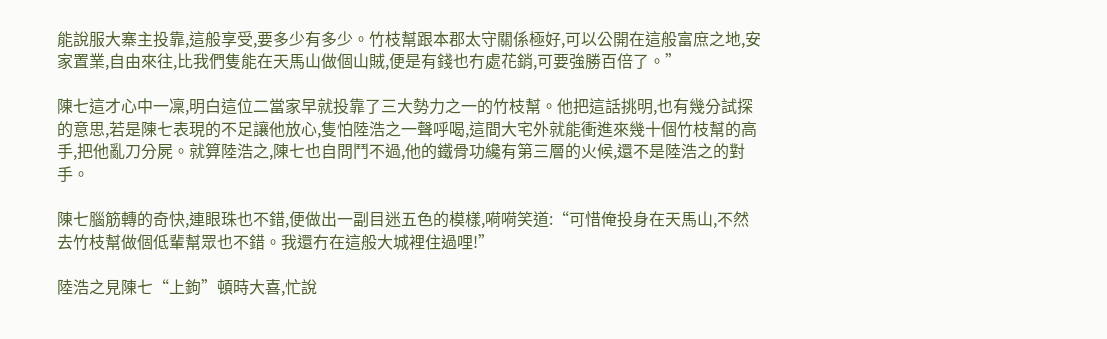能說服大寨主投靠,這般享受,要多少有多少。竹枝幫跟本郡太守關係極好,可以公開在這般富庶之地,安家置業,自由來往,比我們隻能在天馬山做個山賊,便是有錢也冇處花銷,可要強勝百倍了。”

陳七這才心中一凜,明白這位二當家早就投靠了三大勢力之一的竹枝幫。他把這話挑明,也有幾分試探的意思,若是陳七表現的不足讓他放心,隻怕陸浩之一聲呼喝,這間大宅外就能衝進來幾十個竹枝幫的高手,把他亂刀分屍。就算陸浩之,陳七也自問鬥不過,他的鐵骨功纔有第三層的火候,還不是陸浩之的對手。

陳七腦筋轉的奇快,連眼珠也不錯,便做出一副目迷五色的模樣,嗬嗬笑道:“可惜俺投身在天馬山,不然去竹枝幫做個低輩幫眾也不錯。我還冇在這般大城裡住過哩!”

陸浩之見陳七“上鉤”頓時大喜,忙說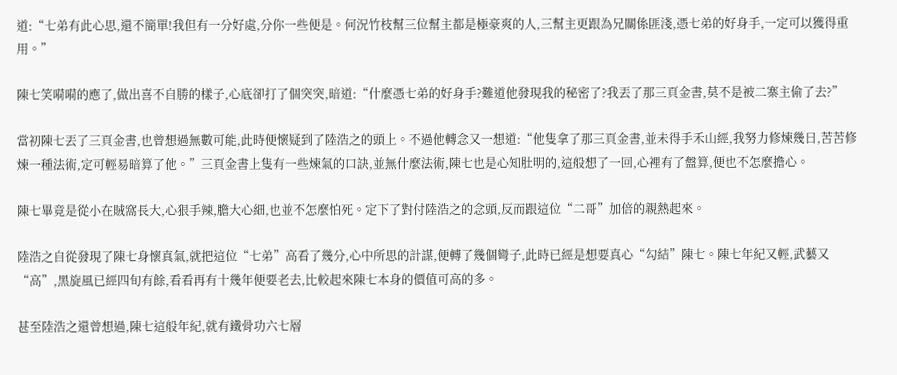道:“七弟有此心思,還不簡單!我但有一分好處,分你一些便是。何況竹枝幫三位幫主都是極豪爽的人,三幫主更跟為兄關係匪淺,憑七弟的好身手,一定可以獲得重用。”

陳七笑嗬嗬的應了,做出喜不自勝的樣子,心底卻打了個突突,暗道:“什麼憑七弟的好身手?難道他發現我的秘密了?我丟了那三頁金書,莫不是被二寨主偷了去?”

當初陳七丟了三頁金書,也曾想過無數可能,此時便懷疑到了陸浩之的頭上。不過他轉念又一想道:“他隻拿了那三頁金書,並未得手禾山經,我努力修煉幾日,苦苦修煉一種法術,定可輕易暗算了他。”三頁金書上隻有一些煉氣的口訣,並無什麼法術,陳七也是心知肚明的,這般想了一回,心裡有了盤算,便也不怎麼擔心。

陳七畢竟是從小在賊窩長大,心狠手辣,膽大心細,也並不怎麼怕死。定下了對付陸浩之的念頭,反而跟這位“二哥”加倍的親熱起來。

陸浩之自從發現了陳七身懷真氣,就把這位“七弟”高看了幾分,心中所思的計謀,便轉了幾個彎子,此時已經是想要真心“勾結”陳七。陳七年紀又輕,武藝又“高”,黑旋風已經四旬有餘,看看再有十幾年便要老去,比較起來陳七本身的價值可高的多。

甚至陸浩之還曾想過,陳七這般年紀,就有鐵骨功六七層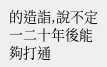的造詣,說不定一二十年後能夠打通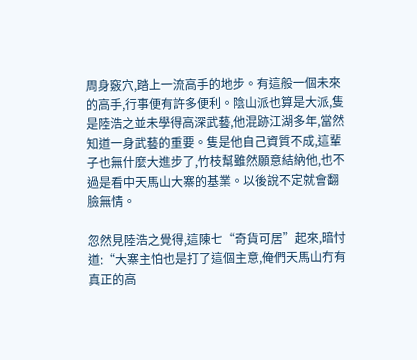周身竅穴,踏上一流高手的地步。有這般一個未來的高手,行事便有許多便利。陰山派也算是大派,隻是陸浩之並未學得高深武藝,他混跡江湖多年,當然知道一身武藝的重要。隻是他自己資質不成,這輩子也無什麼大進步了,竹枝幫雖然願意結納他,也不過是看中天馬山大寨的基業。以後說不定就會翻臉無情。

忽然見陸浩之覺得,這陳七“奇貨可居”起來,暗忖道:“大寨主怕也是打了這個主意,俺們天馬山冇有真正的高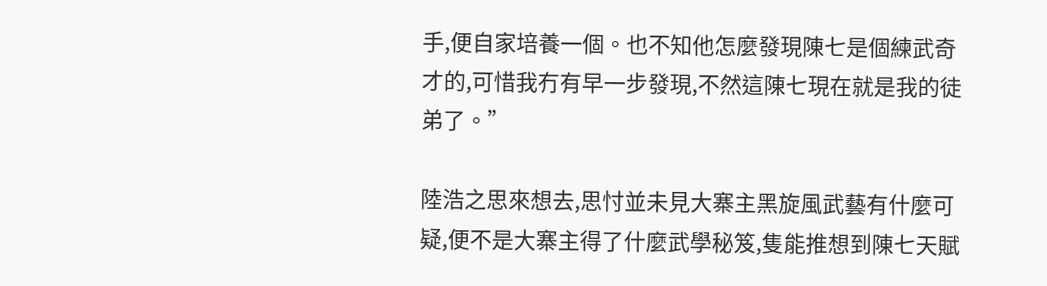手,便自家培養一個。也不知他怎麼發現陳七是個練武奇才的,可惜我冇有早一步發現,不然這陳七現在就是我的徒弟了。”

陸浩之思來想去,思忖並未見大寨主黑旋風武藝有什麼可疑,便不是大寨主得了什麼武學秘笈,隻能推想到陳七天賦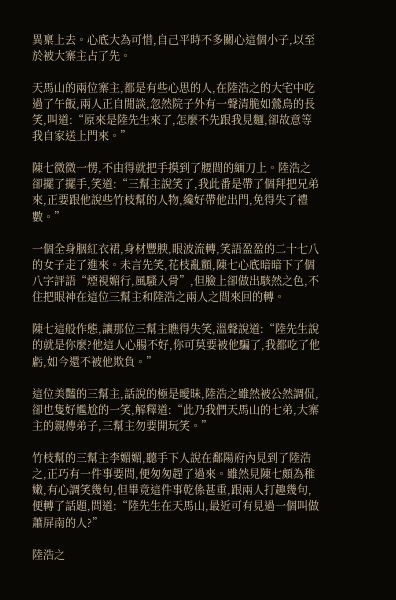異稟上去。心底大為可惜,自己平時不多關心這個小子,以至於被大寨主占了先。

天馬山的兩位寨主,都是有些心思的人,在陸浩之的大宅中吃過了午飯,兩人正自閒談,忽然院子外有一聲清脆如鶯鳥的長笑,叫道:“原來是陸先生來了,怎麼不先跟我見麵,卻故意等我自家送上門來。”

陳七微微一愣,不由得就把手摸到了腰間的緬刀上。陸浩之卻擺了擺手,笑道:“三幫主說笑了,我此番是帶了個拜把兄弟來,正要跟他說些竹枝幫的人物,纔好帶他出門,免得失了禮數。”

一個全身胭紅衣裙,身材豐腴,眼波流轉,笑語盈盈的二十七八的女子走了進來。未言先笑,花枝亂顫,陳七心底暗暗下了個八字評語“煙視媚行,風騷入骨”,但臉上卻做出駭然之色,不住把眼神在這位三幫主和陸浩之兩人之間來回的轉。

陳七這般作態,讓那位三幫主瞧得失笑,溫聲說道:“陸先生說的就是你麼?他這人心腸不好,你可莫要被他騙了,我都吃了他虧,如今還不被他欺負。”

這位美豔的三幫主,話說的極是曖昧,陸浩之雖然被公然調侃,卻也隻好尷尬的一笑,解釋道:“此乃我們天馬山的七弟,大寨主的親傳弟子,三幫主勿要開玩笑。”

竹枝幫的三幫主李媚媚,聽手下人說在鄱陽府內見到了陸浩之,正巧有一件事要問,便匆匆趕了過來。雖然見陳七頗為稚嫩,有心調笑幾句,但畢竟這件事乾係甚重,跟兩人打趣幾句,便轉了話題,問道:“陸先生在天馬山,最近可有見過一個叫做蕭屏南的人?”

陸浩之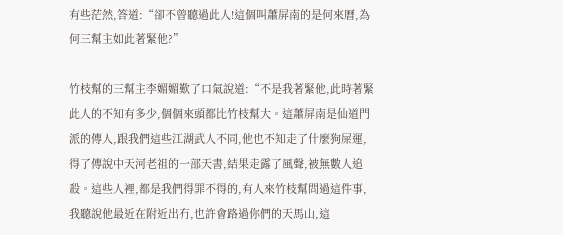有些茫然,答道:“卻不曾聽過此人!這個叫蕭屏南的是何來曆,為何三幫主如此著緊他?”

竹枝幫的三幫主李媚媚歎了口氣說道:“不是我著緊他,此時著緊此人的不知有多少,個個來頭都比竹枝幫大。這蕭屏南是仙道門派的傳人,跟我們這些江湖武人不同,他也不知走了什麼狗屎運,得了傳說中天河老祖的一部天書,結果走露了風聲,被無數人追殺。這些人裡,都是我們得罪不得的,有人來竹枝幫問過這件事,我聽說他最近在附近出冇,也許會路過你們的天馬山,這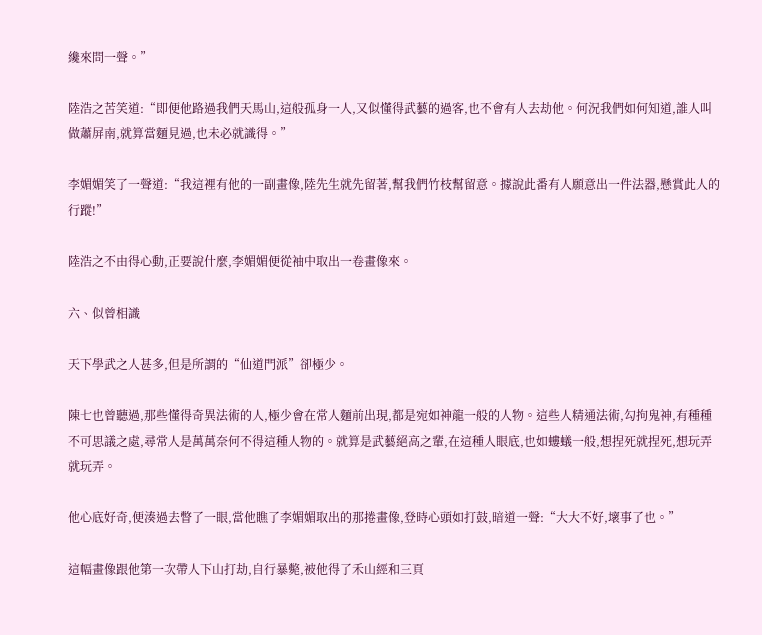纔來問一聲。”

陸浩之苦笑道:“即便他路過我們天馬山,這般孤身一人,又似懂得武藝的過客,也不會有人去劫他。何況我們如何知道,誰人叫做蕭屏南,就算當麵見過,也未必就識得。”

李媚媚笑了一聲道:“我這裡有他的一副畫像,陸先生就先留著,幫我們竹枝幫留意。據說此番有人願意出一件法器,懸賞此人的行蹤!”

陸浩之不由得心動,正要說什麼,李媚媚便從袖中取出一卷畫像來。

六、似曾相識

天下學武之人甚多,但是所謂的“仙道門派”卻極少。

陳七也曾聽過,那些懂得奇異法術的人,極少會在常人麵前出現,都是宛如神龍一般的人物。這些人精通法術,勾拘鬼神,有種種不可思議之處,尋常人是萬萬奈何不得這種人物的。就算是武藝絕高之輩,在這種人眼底,也如螻蟻一般,想捏死就捏死,想玩弄就玩弄。

他心底好奇,便湊過去瞥了一眼,當他瞧了李媚媚取出的那捲畫像,登時心頭如打鼓,暗道一聲:“大大不好,壞事了也。”

這幅畫像跟他第一次帶人下山打劫,自行暴斃,被他得了禾山經和三頁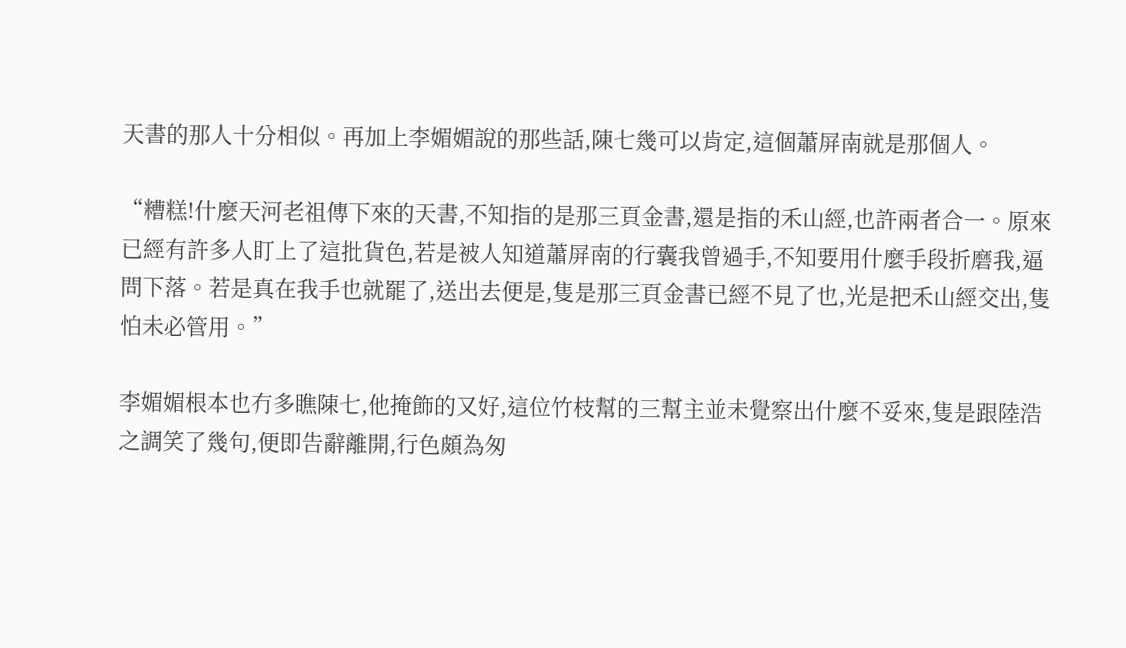天書的那人十分相似。再加上李媚媚說的那些話,陳七幾可以肯定,這個蕭屏南就是那個人。

“糟糕!什麼天河老祖傳下來的天書,不知指的是那三頁金書,還是指的禾山經,也許兩者合一。原來已經有許多人盯上了這批貨色,若是被人知道蕭屏南的行囊我曾過手,不知要用什麼手段折磨我,逼問下落。若是真在我手也就罷了,送出去便是,隻是那三頁金書已經不見了也,光是把禾山經交出,隻怕未必管用。”

李媚媚根本也冇多瞧陳七,他掩飾的又好,這位竹枝幫的三幫主並未覺察出什麼不妥來,隻是跟陸浩之調笑了幾句,便即告辭離開,行色頗為匆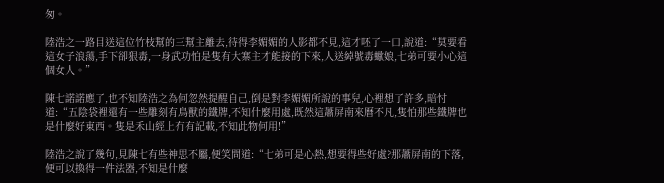匆。

陸浩之一路目送這位竹枝幫的三幫主離去,待得李媚媚的人影都不見,這才呸了一口,說道:“莫要看這女子浪蕩,手下卻狠毒,一身武功怕是隻有大寨主才能接的下來,人送綽號毒蠍娘,七弟可要小心這個女人。”

陳七諾諾應了,也不知陸浩之為何忽然提醒自己,倒是對李媚媚所說的事兒,心裡想了許多,暗忖道:“五陰袋裡還有一些雕刻有鳥獸的鐵牌,不知什麼用處,既然這蕭屏南來曆不凡,隻怕那些鐵牌也是什麼好東西。隻是禾山經上冇有記載,不知此物何用!”

陸浩之說了幾句,見陳七有些神思不屬,便笑問道:“七弟可是心熱,想要得些好處?那蕭屏南的下落,便可以換得一件法器,不知是什麼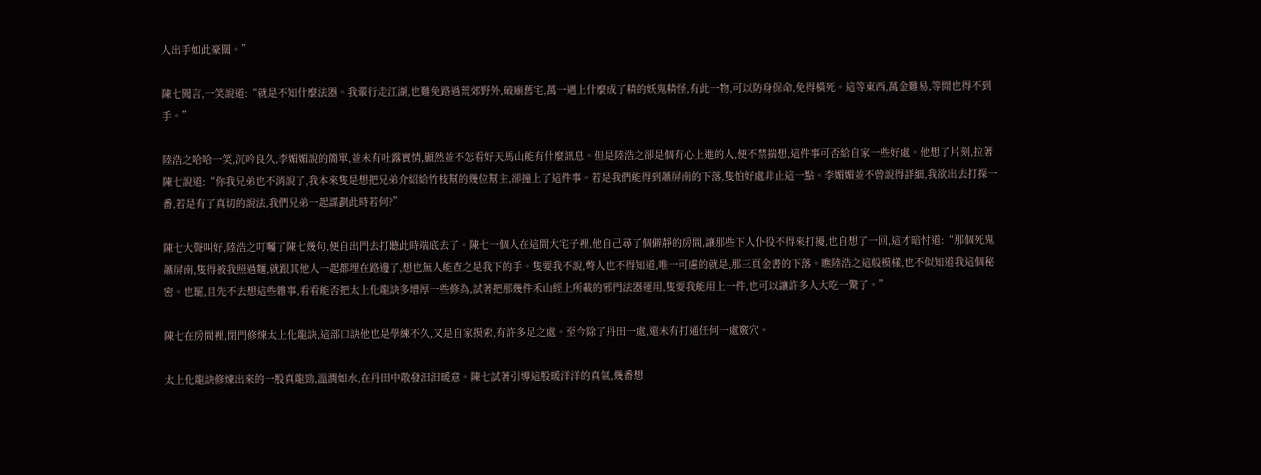人出手如此豪闊。”

陳七聞言,一笑說道:“就是不知什麼法器。我輩行走江湖,也難免路過荒郊野外,破廟舊宅,萬一遇上什麼成了精的妖鬼精怪,有此一物,可以防身保命,免得橫死。這等東西,萬金難易,等閒也得不到手。”

陸浩之哈哈一笑,沉吟良久,李媚媚說的簡單,並未有吐露實情,顯然並不怎看好天馬山能有什麼訊息。但是陸浩之卻是個有心上進的人,便不禁揣想,這件事可否給自家一些好處。他想了片刻,拉著陳七說道:“你我兄弟也不消說了,我本來隻是想把兄弟介紹給竹枝幫的幾位幫主,卻撞上了這件事。若是我們能得到蕭屏南的下落,隻怕好處非止這一點。李媚媚並不曾說得詳細,我欲出去打探一番,若是有了真切的說法,我們兄弟一起謀劃此時若何?”

陳七大聲叫好,陸浩之叮囑了陳七幾句,便自出門去打聽此時端底去了。陳七一個人在這間大宅子裡,他自己尋了個僻靜的房間,讓那些下人仆役不得來打擾,也自想了一回,這才暗忖道:“那個死鬼蕭屏南,隻得被我照過麵,就跟其他人一起都埋在路邊了,想也無人能查之是我下的手。隻要我不說,彆人也不得知道,唯一可慮的就是,那三頁金書的下落。瞧陸浩之這般模樣,也不似知道我這個秘密。也罷,且先不去想這些雜事,看看能否把太上化龍訣多增厚一些修為,試著把那幾件禾山經上所載的邪門法器運用,隻要我能用上一件,也可以讓許多人大吃一驚了。”

陳七在房間裡,閉門修煉太上化龍訣,這部口訣他也是學練不久,又是自家摸索,有許多足之處。至今除了丹田一處,還未有打通任何一處竅穴。

太上化龍訣修煉出來的一股真龍勁,溫潤如水,在丹田中散發汩汩暖意。陳七試著引導這股暖洋洋的真氣,幾番想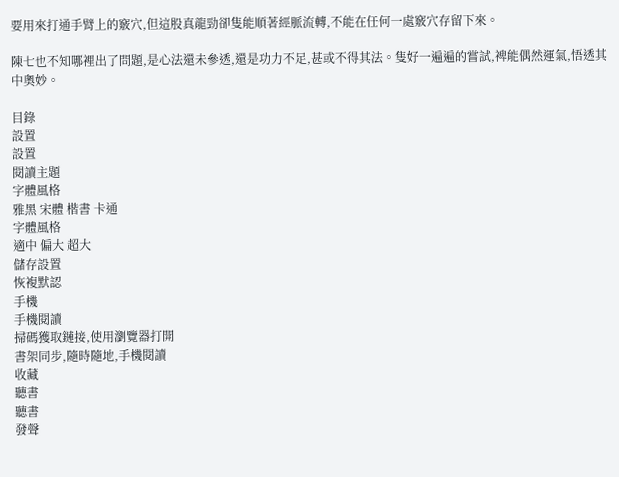要用來打通手臂上的竅穴,但這股真龍勁卻隻能順著經脈流轉,不能在任何一處竅穴存留下來。

陳七也不知哪裡出了問題,是心法還未參透,還是功力不足,甚或不得其法。隻好一遍遍的嘗試,裨能偶然運氣,悟透其中奧妙。

目錄
設置
設置
閱讀主題
字體風格
雅黑 宋體 楷書 卡通
字體風格
適中 偏大 超大
儲存設置
恢複默認
手機
手機閱讀
掃碼獲取鏈接,使用瀏覽器打開
書架同步,隨時隨地,手機閱讀
收藏
聽書
聽書
發聲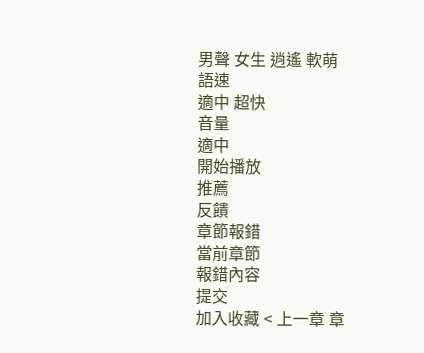男聲 女生 逍遙 軟萌
語速
適中 超快
音量
適中
開始播放
推薦
反饋
章節報錯
當前章節
報錯內容
提交
加入收藏 < 上一章 章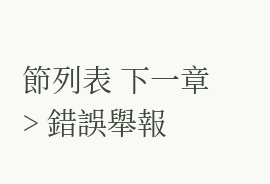節列表 下一章 > 錯誤舉報